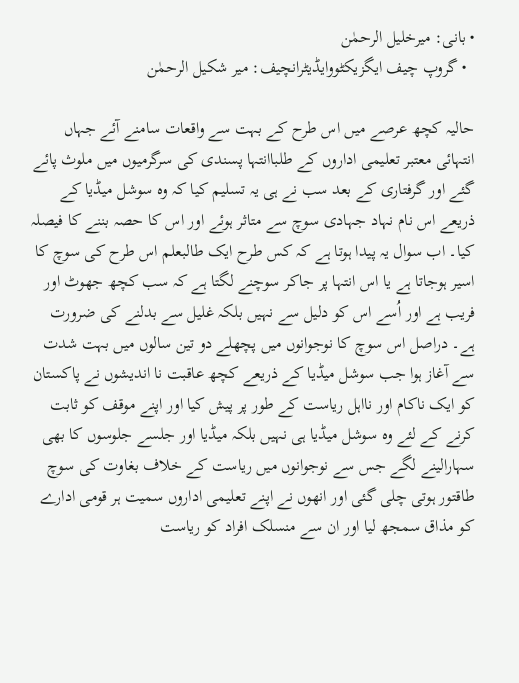• بانی: میرخلیل الرحمٰن
  • گروپ چیف ایگزیکٹووایڈیٹرانچیف: میر شکیل الرحمٰن

حالیہ کچھ عرصے میں اس طرح کے بہت سے واقعات سامنے آئے جہاں انتہائی معتبر تعلیمی اداروں کے طلباانتہا پسندی کی سرگرمیوں میں ملوث پائے گئے اور گرفتاری کے بعد سب نے ہی یہ تسلیم کیا کہ وہ سوشل میڈیا کے ذریعے اس نام نہاد جہادی سوچ سے متاثر ہوئے اور اس کا حصہ بننے کا فیصلہ کیا۔ اب سوال یہ پیدا ہوتا ہے کہ کس طرح ایک طالبعلم اس طرح کی سوچ کا اسیر ہوجاتا ہے یا اس انتہا پر جاکر سوچنے لگتا ہے کہ سب کچھ جھوٹ اور فریب ہے اور اُسے اس کو دلیل سے نہیں بلکہ غلیل سے بدلنے کی ضرورت ہے۔ دراصل اس سوچ کا نوجوانوں میں پچھلے دو تین سالوں میں بہت شدت سے آغاز ہوا جب سوشل میڈیا کے ذریعے کچھ عاقبت نا اندیشوں نے پاکستان کو ایک ناکام اور نااہل ریاست کے طور پر پیش کیا اور اپنے موقف کو ثابت کرنے کے لئے وہ سوشل میڈیا ہی نہیں بلکہ میڈیا اور جلسے جلوسوں کا بھی سہارالینے لگے جس سے نوجوانوں میں ریاست کے خلاف بغاوت کی سوچ طاقتور ہوتی چلی گئی اور انھوں نے اپنے تعلیمی اداروں سمیت ہر قومی ادارے کو مذاق سمجھ لیا اور ان سے منسلک افراد کو ریاست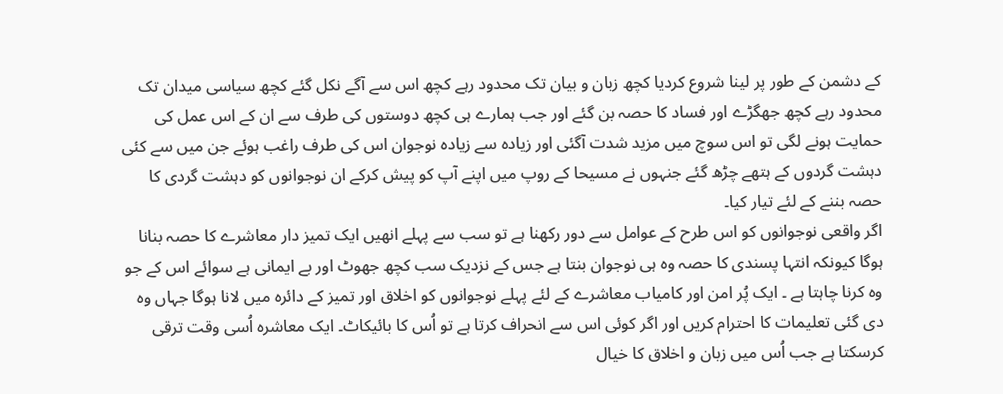کے دشمن کے طور پر لینا شروع کردیا کچھ زبان و بیان تک محدود رہے کچھ اس سے آگے نکل گئے کچھ سیاسی میدان تک محدود رہے کچھ جھگڑے اور فساد کا حصہ بن گئے اور جب ہمارے ہی کچھ دوستوں کی طرف سے ان کے اس عمل کی حمایت ہونے لگی تو اس سوچ میں مزید شدت آگئی اور زیادہ سے زیادہ نوجوان اس کی طرف راغب ہوئے جن میں سے کئی دہشت گردوں کے ہتھے چڑھ گئے جنہوں نے مسیحا کے روپ میں اپنے آپ کو پیش کرکے ان نوجوانوں کو دہشت گردی کا حصہ بننے کے لئے تیار کیا۔
اگر واقعی نوجوانوں کو اس طرح کے عوامل سے دور رکھنا ہے تو سب سے پہلے انھیں ایک تمیز دار معاشرے کا حصہ بنانا ہوگا کیونکہ انتہا پسندی کا حصہ وہ ہی نوجوان بنتا ہے جس کے نزدیک سب کچھ جھوٹ اور بے ایمانی ہے سوائے اس کے جو وہ کرنا چاہتا ہے ۔ ایک پُر امن اور کامیاب معاشرے کے لئے پہلے نوجوانوں کو اخلاق اور تمیز کے دائرہ میں لانا ہوگا جہاں وہ دی گئی تعلیمات کا احترام کریں اور اگر کوئی اس سے انحراف کرتا ہے تو اُس کا بائیکاٹ۔ ایک معاشرہ اُسی وقت ترقی کرسکتا ہے جب اُس میں زبان و اخلاق کا خیال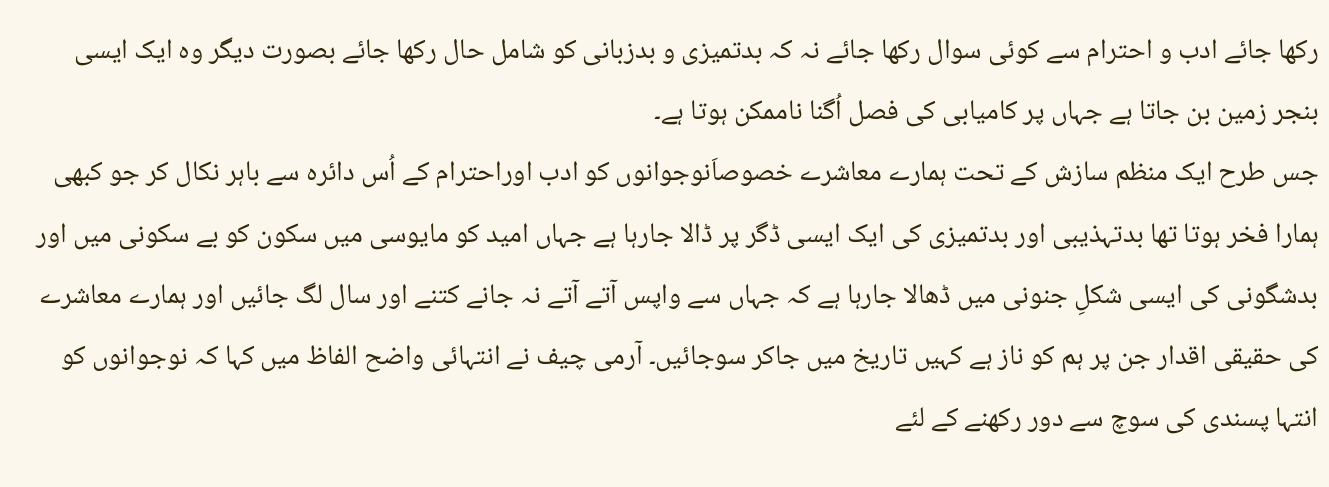رکھا جائے ادب و احترام سے کوئی سوال رکھا جائے نہ کہ بدتمیزی و بدزبانی کو شامل حال رکھا جائے بصورت دیگر وہ ایک ایسی بنجر زمین بن جاتا ہے جہاں پر کامیابی کی فصل اُگنا ناممکن ہوتا ہے۔
جس طرح ایک منظم سازش کے تحت ہمارے معاشرے خصوصاَنوجوانوں کو ادب اوراحترام کے اُس دائرہ سے باہر نکال کر جو کبھی ہمارا فخر ہوتا تھا بدتہذیبی اور بدتمیزی کی ایک ایسی ڈگر پر ڈالا جارہا ہے جہاں امید کو مایوسی میں سکون کو بے سکونی میں اور بدشگونی کی ایسی شکلِ جنونی میں ڈھالا جارہا ہے کہ جہاں سے واپس آتے آتے نہ جانے کتنے اور سال لگ جائیں اور ہمارے معاشرے کی حقیقی اقدار جن پر ہم کو ناز ہے کہیں تاریخ میں جاکر سوجائیں۔ آرمی چیف نے انتہائی واضح الفاظ میں کہا کہ نوجوانوں کو انتہا پسندی کی سوچ سے دور رکھنے کے لئے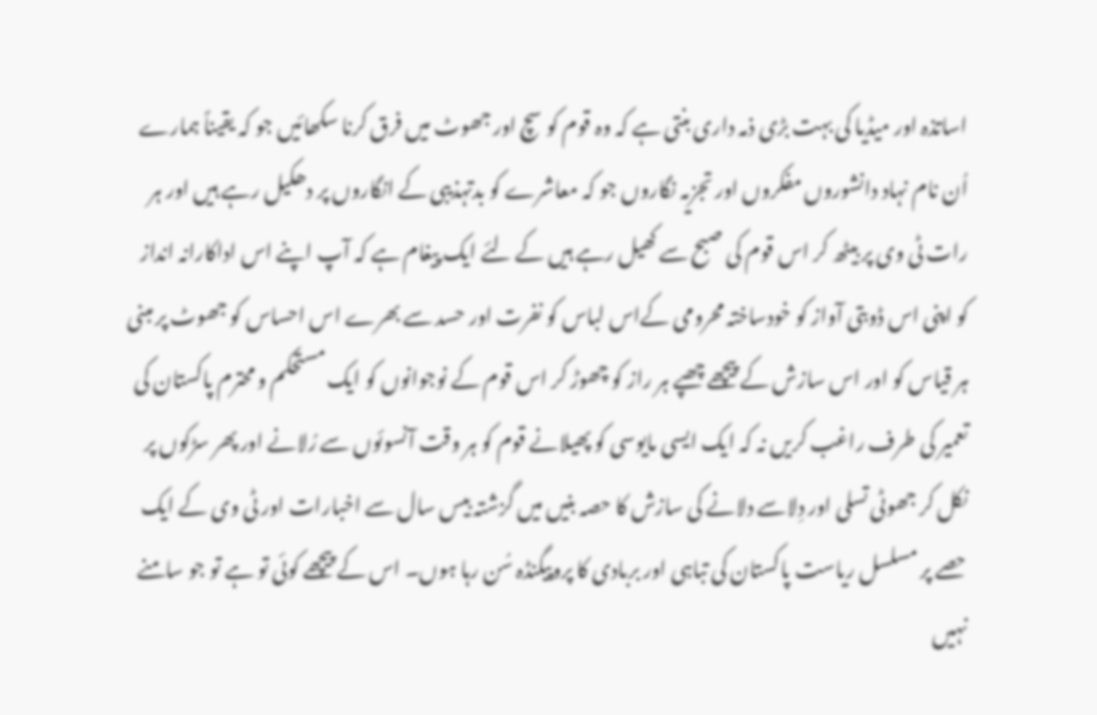اساتذہ اور میڈیا کی بہت بڑی ذمہ داری بنتی ہے کہ وہ قوم کو سچ اور جھوٹ میں فرق کرنا سکھائیں جو کہ یقیناً ہمارے اُن نام نہاد دانشوروں مفکروں اور تجزیہ نگاروں جو کہ معاشرے کو بدتہذیبی کے انگاروں پر دھکیل رہے ہیں اور ہر رات ٹی وی پر بیٹھ کر اس قوم کی صبح سے کھیل رہے ہیں کے لئے ایک پیغام ہے کہ آپ اپنے اس اداکارانہ انداز کو اپنی اس ڈوبتی آواز کو خودساختہ محرومی کےاس لباس کو نفرت اور حسد سے بھرے اس احساس کو جھوٹ پر مبنی ہر قیاس کو اور اس سازش کے پیچھے چھپے ہر راز کو چھوڑ کر اس قوم کے نوجوانوں کو ایک مستحکم و محترم پاکستان کی تعمیر کی طرف راغب کریں نہ کہ ایک ایسی مایوسی کو پھیلانے قوم کو ہر وقت آنسوئوں سے رُلانے اور پھر سڑکوں پر نکل کر جھوٹی تسلی اور دِلاسے دلانے کی سازش کا حصہ بنیں میں گزشتہ بیس سال سے اخبارات اور ٹی وی کے ایک حصے پر مسلسل ریاست پاکستان کی تباہی اور بربادی کا پروپیگنڈہ سُن رہا ہوں۔ اس کے پیچھے کوئی تو ہے تو جو سامنے نہیں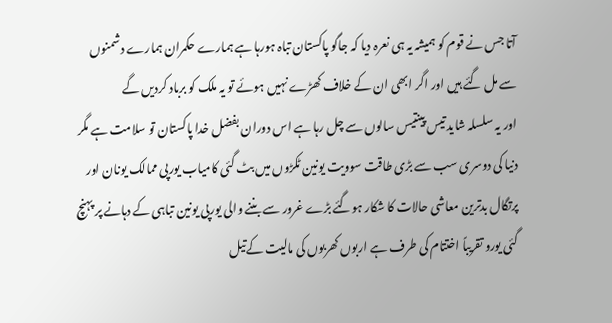آتا جس نے قوم کو ہمیشہ یہ ہی نعرہ دیا کہ جاگو پاکستان تباہ ہورہا ہے ہمارے حکمران ہمارے دشمنوں سے مل گئے ہیں اور اگر ابھی ان کے خلاف کھڑے نہیں ہوئے تو یہ ملک کو برباد کردیں گے
اور یہ سلسلہ شاید تیس پینتیس سالوں سے چل رہا ہے اس دوران بفضل خدا پاکستان تو سلامت ہے مگر دنیا کی دوسری سب سے بڑی طاقت سوویت یونین ٹکڑوں میں بٹ گئی کامیاب یورپی ممالک یونان اور پرتگال بدترین معاشی حالات کا شکار ہوگئے بڑے غرور سے بننے والی یورپی یونین تباہی کے دہانے پر پہنچ گئی یورو تقریباً اختتام کی طرف ہے اربوں کھربوں کی مالیت کےتیل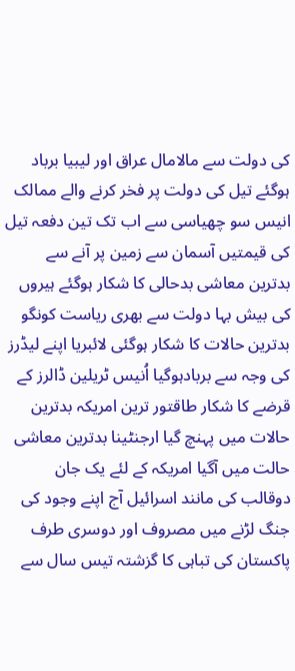کی دولت سے مالامال عراق اور لیبیا برباد ہوگئے تیل کی دولت پر فخر کرنے والے ممالک انیس سو چھیاسی سے اب تک تین دفعہ تیل کی قیمتیں آسمان سے زمین پر آنے سے بدترین معاشی بدحالی کا شکار ہوگئے ہیروں کی بیش بہا دولت سے بھری ریاست کونگو بدترین حالات کا شکار ہوگئی لائبریا اپنے لیڈرز کی وجہ سے بربادہوگیا اُنیس ٹریلین ڈالرز کے قرضے کا شکار طاقتور ترین امریکہ بدترین حالات میں پہنچ گیا ارجنٹینا بدترین معاشی حالت میں آگیا امریکہ کے لئے یک جان دوقالب کی مانند اسرائیل آج اپنے وجود کی جنگ لڑنے میں مصروف اور دوسری طرف پاکستان کی تباہی کا گزشتہ تیس سال سے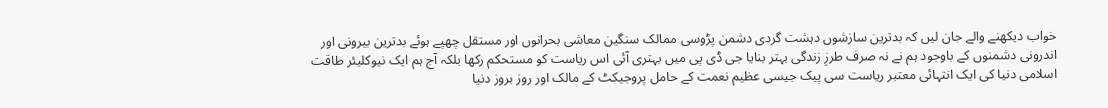خواب دیکھنے والے جان لیں کہ بدترین سازشوں دہشت گردی دشمن پڑوسی ممالک سنگین معاشی بحرانوں اور مستقل چھپے ہوئے بدترین بیرونی اور اندرونی دشمنوں کے باوجود ہم نے نہ صرف طرزِ زندگی بہتر بنایا جی ڈی پی میں بہتری آئی اس ریاست کو مستحکم رکھا بلکہ آج ہم ایک نیوکلیئر طاقت اسلامی دنیا کی ایک انتہائی معتبر ریاست سی پیک جیسی عظیم نعمت کے حامل پروجیکٹ کے مالک اور روز بروز دنیا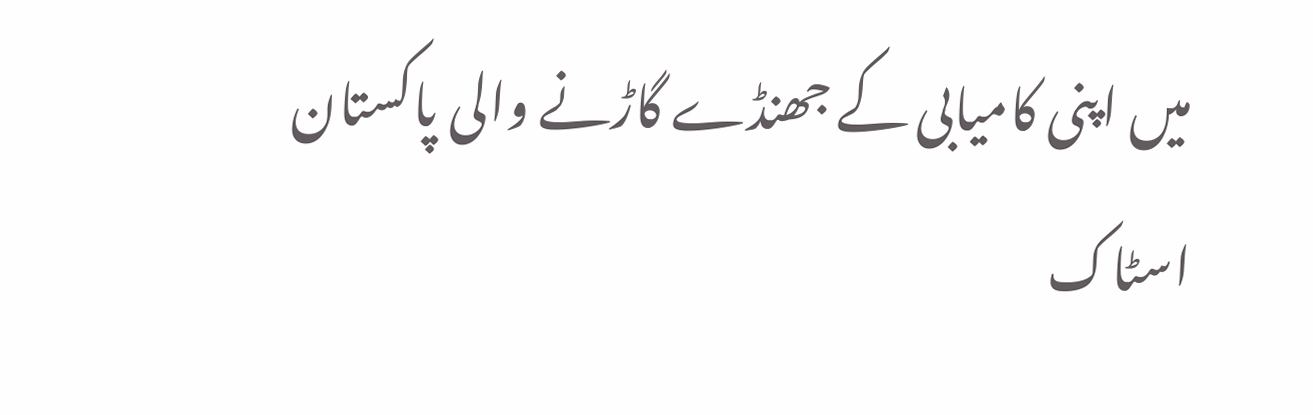میں اپنی کامیابی کے جھنڈے گاڑنے والی پاکستان اسٹاک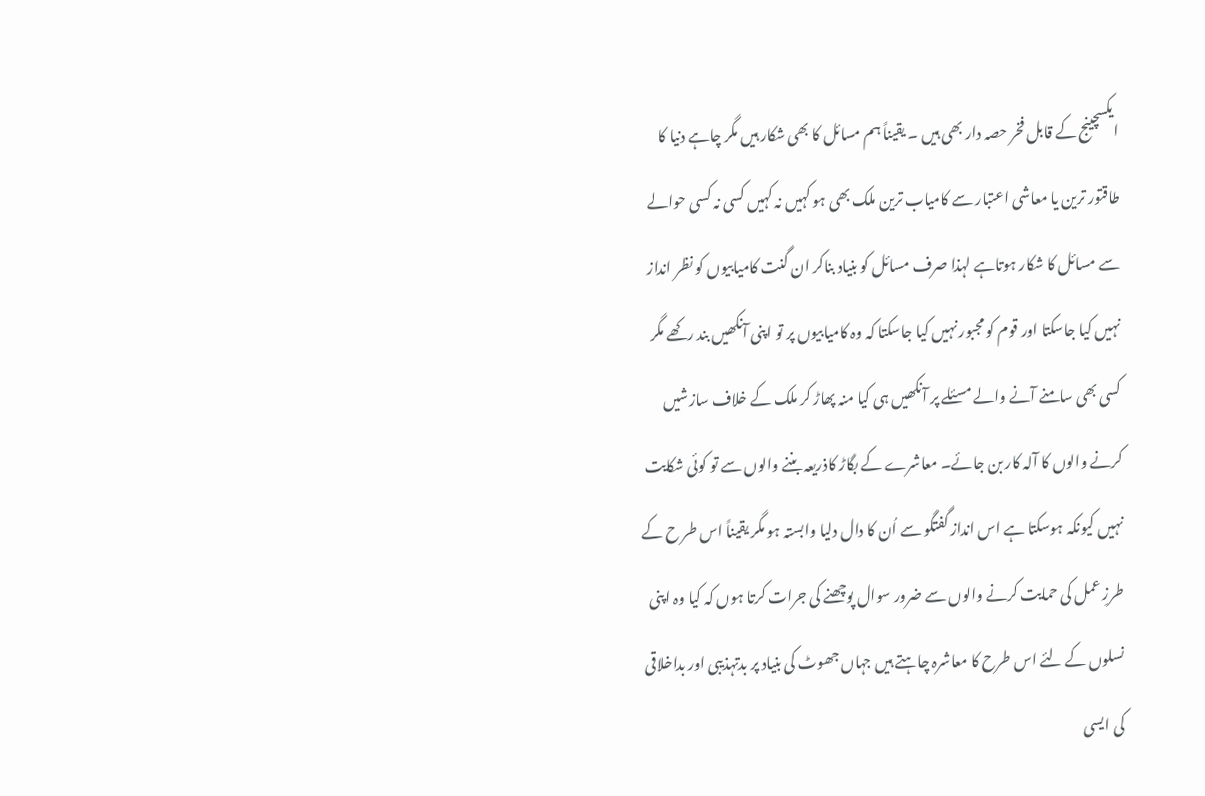ایکسچینج کے قابل فخر حصہ دار بھی ہیں ۔ یقیناً ہم مسائل کا بھی شکار ہیں مگر چاہے دنیا کا طاقتور ترین یا معاشی اعتبار سے کامیاب ترین ملک بھی ہو کہیں نہ کہیں کسی نہ کسی حوالے سے مسائل کا شکار ہوتاہے لہذا صرف مسائل کو بنیاد بناکر ان گنت کامیابیوں کو نظر انداز نہیں کیا جاسکتا اور قوم کو مجبور نہیں کیا جاسکتا کہ وہ کامیابیوں پر تو اپنی آنکھیں بند رکھے مگر کسی بھی سامنے آنے والے مسئلے پر آنکھیں ہی کیا منہ پھاڑ کر ملک کے خلاف سازشیں کرنے والوں کا آلہ کار بن جائے۔ معاشرے کے بگاڑ کاذریعہ بننے والوں سے تو کوئی شکایت نہیں کیونکہ ہوسکتا ہے اس انداز گفتگو سے اُن کا دال دلیا وابستہ ہو مگر یقیناً اس طر ح کے طرزِ عمل کی حمایت کرنے والوں سے ضرور سوال پوچھنے کی جرات کرتا ہوں کہ کیا وہ اپنی نسلوں کے لئے اس طرح کا معاشرہ چاہتے ہیں جہاں جھوٹ کی بنیاد پر بدتہذیبی اور بداخلاقی کی ایسی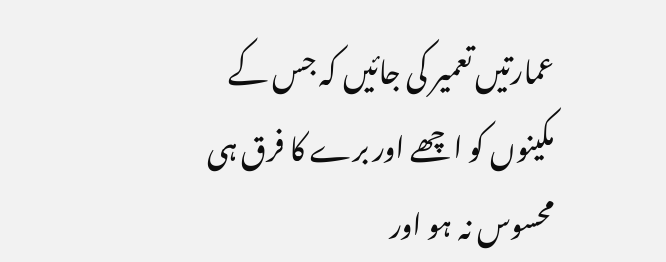عمارتیں تعمیر کی جائیں کہ جس کے مکینوں کو اچھے اور برے کا فرق ہی محسوس نہ ہو اور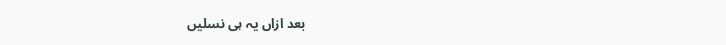بعد ازاں یہ ہی نسلیں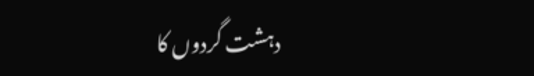دہشت گردوں کا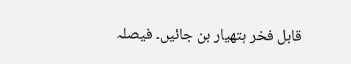قابل فخر ہتھیار بن جائیں۔ فیصلہ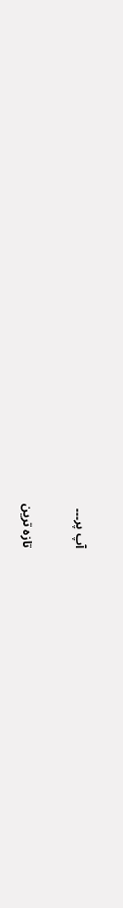آپ پر۔۔۔

تازہ ترین